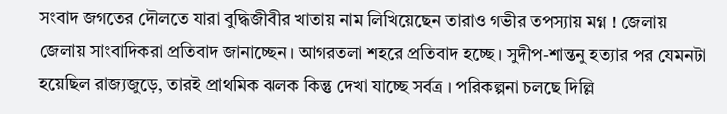সংবাদ জগতের দৌলতে যারা বুদ্ধিজীবীর খাতায় নাম লিখিয়েছেন তারাও গভীর তপস্যায় মগ্ন ! জেলায় জেলায় সাংবাদিকরা প্রতিবাদ জানাচ্ছেন। আগরতলা শহরে প্রতিবাদ হচ্ছে। সুদীপ-শান্তনু হত্যার পর যেমনটা হয়েছিল রাজ্যজুড়ে, তারই প্রাথমিক ঝলক কিন্তু দেখা যাচ্ছে সর্বত্র । পরিকল্পনা চলছে দিল্লি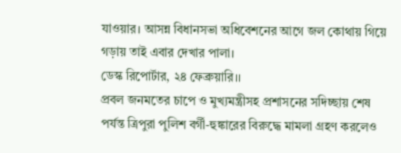যাওয়ার। আসন্ন বিধানসভা অধিবেশনের আগে জল কোথায় গিয়ে গড়ায় তাই এবার দেখার পালা।
ডেস্ক রিপোর্টার, ২৪ ফেব্রুয়ারি।।
প্রবল জনমতের চাপে ও মুখ্যমন্ত্রীসহ প্রশাসনের সদিচ্ছায় শেষ পর্যন্ত ত্রিপুরা পুলিশ বর্গী-হুঙ্কারের বিরুদ্ধে মামলা গ্রহণ করলেও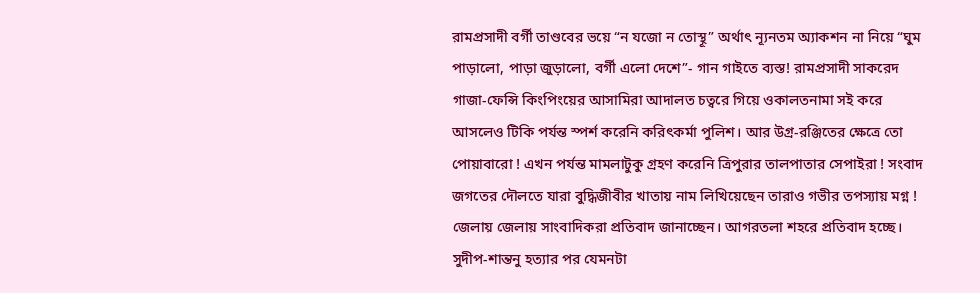রামপ্রসাদী বর্গী তাণ্ডবের ভয়ে “ন যজো ন তোস্থূ” অর্থাৎ ন্যূনতম অ্যাকশন না নিয়ে “ঘুম পাড়ালো, পাড়া জুড়ালো, বর্গী এলো দেশে”- গান গাইতে ব্যস্ত! রামপ্রসাদী সাকরেদ গাজা-ফেন্সি কিংপিংয়ের আসামিরা আদালত চত্বরে গিয়ে ওকালতনামা সই করে আসলেও টিকি পর্যন্ত স্পর্শ করেনি করিৎকর্মা পুলিশ। আর উগ্র-রঞ্জিতের ক্ষেত্রে তো পোয়াবারো ! এখন পর্যন্ত মামলাটুকু গ্রহণ করেনি ত্রিপুরার তালপাতার সেপাইরা ! সংবাদ জগতের দৌলতে যারা বুদ্ধিজীবীর খাতায় নাম লিখিয়েছেন তারাও গভীর তপস্যায় মগ্ন ! জেলায় জেলায় সাংবাদিকরা প্রতিবাদ জানাচ্ছেন। আগরতলা শহরে প্রতিবাদ হচ্ছে। সুদীপ-শান্তনু হত্যার পর যেমনটা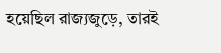হয়েছিল রাজ্যজুড়ে, তারই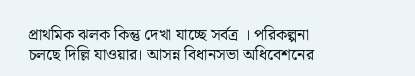প্রাথমিক ঝলক কিন্তু দেখা যাচ্ছে সর্বত্র । পরিকল্পনা চলছে দিল্লি যাওয়ার। আসন্ন বিধানসভা অধিবেশনের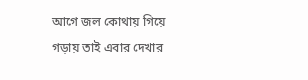আগে জল কোথায় গিয়ে গড়ায় তাই এবার দেখার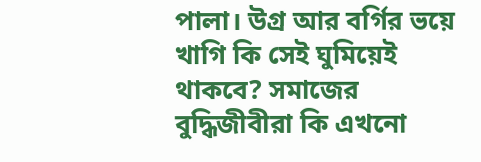পালা। উগ্র আর বর্গির ভয়ে খাগি কি সেই ঘুমিয়েই থাকবে? সমাজের বুদ্ধিজীবীরা কি এখনো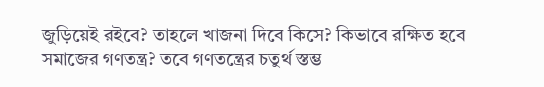জুড়িয়েই রইবে? তাহলে খাজনা দিবে কিসে? কিভাবে রক্ষিত হবে সমাজের গণতন্ত্র? তবে গণতন্ত্রের চতুর্থ স্তম্ভ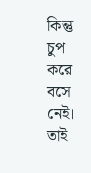কিন্তু চুপ করে বসে নেই। তাই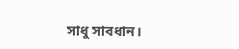সাধু সাবধান।